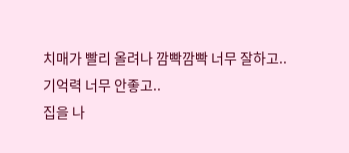치매가 빨리 올려나 깜빡깜빡 너무 잘하고..
기억력 너무 안좋고..
집을 나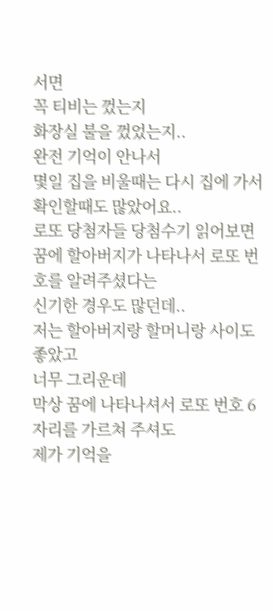서면
꼭 티비는 껐는지
화장실 불을 껐었는지..
완전 기억이 안나서
몇일 집을 비울때는 다시 집에 가서 확인할때도 많았어요..
로또 당첨자들 당첨수기 읽어보면
꿈에 할아버지가 나타나서 로또 번호를 알려주셨다는
신기한 경우도 많던데..
저는 할아버지랑 할머니랑 사이도 좋았고
너무 그리운데
막상 꿈에 나타나셔서 로또 번호 6자리를 가르쳐 주셔도
제가 기억을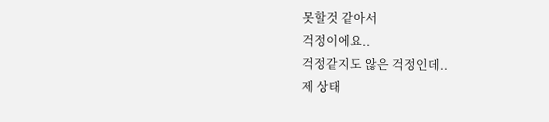못할것 같아서
걱정이에요..
걱정같지도 않은 걱정인데..
제 상태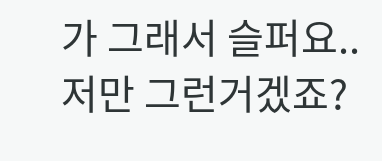가 그래서 슬퍼요..
저만 그런거겠죠?